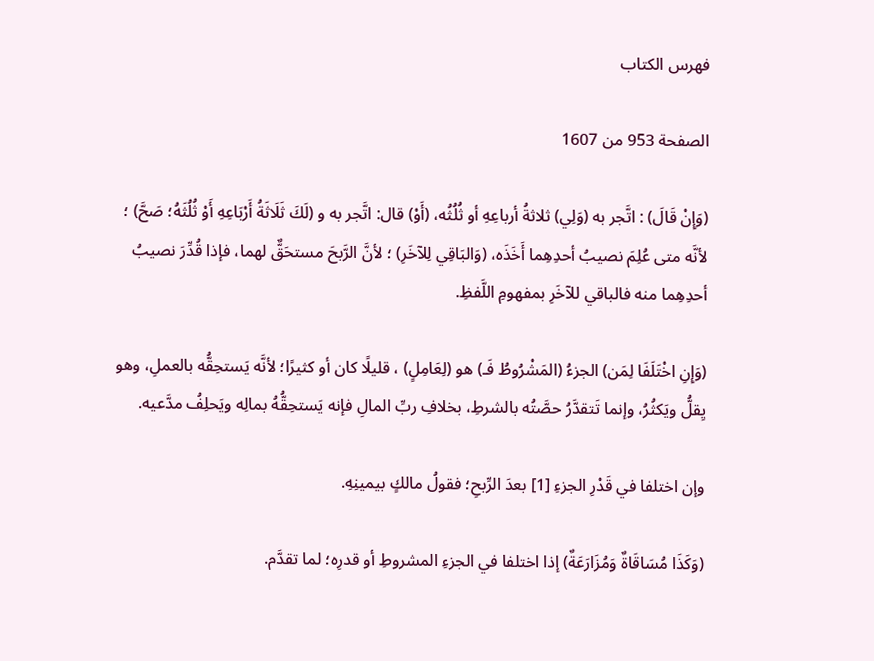فهرس الكتاب

الصفحة 953 من 1607

(وَإِنْ قَالَ) : اتَّجر به (وَلِي) ثلاثةُ أرباعِهِ أو ثُلُثُه، (أَوْ) قال: اتَّجر به و (لَكَ ثَلَاثَةُ أَرْبَاعِهِ أَوْ ثُلُثَهُ؛ صَحَّ) ؛ لأنَّه متى عُلِمَ نصيبُ أحدِهِما أَخَذَه، (وَالبَاقِي لِلآخَرِ) ؛ لأنَّ الرَّبحَ مستحَقٌّ لهما، فإذا قُدِّرَ نصيبُ أحدِهِما منه فالباقي للآخَرِ بمفهومِ اللَّفظِ.

(وَإِنِ اخْتَلَفَا لِمَن) الجزءُ (المَشْرُوطُ فَـ) هو (لِعَامِلٍ) ، قليلًا كان أو كثيرًا؛ لأنَّه يَستحِقُّه بالعملِ، وهو يِقلُّ ويَكثُرُ، وإنما تَتقدَّرُ حصَّتُه بالشرطِ، بخلافِ ربِّ المالِ فإنه يَستحِقُّهُ بمالِه ويَحلِفُ مدَّعيه.

وإن اختلفا في قَدْرِ الجزءِ [1] بعدَ الرِّبحِ؛ فقولُ مالكٍ بيمينِهِ.

(وَكَذَا مُسَاقَاةٌ وَمُزَارَعَةٌ) إذا اختلفا في الجزءِ المشروطِ أو قدرِه؛ لما تقدَّم.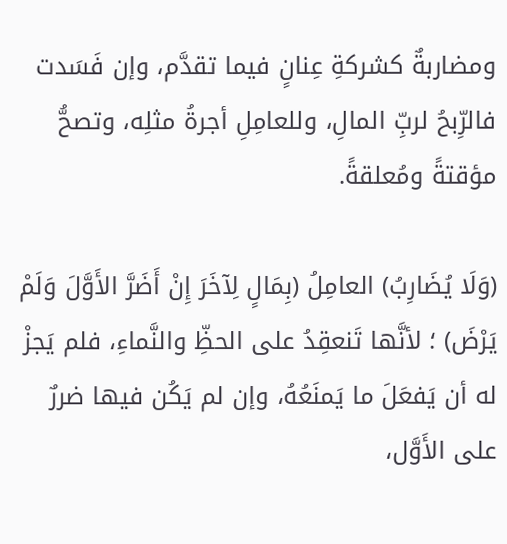ومضاربةٌ كشركةِ عِنانٍ فيما تقدَّم، وإن فَسَدت فالرِّبحُ لربِّ المالِ، وللعامِلِ أجرةُ مثلِه، وتصحُّ مؤقتةً ومُعلقةً.

(وَلَا يُضَارِبُ) العامِلُ (بِمَالٍ لِآخَرَ إِنْ أَضَرَّ الأَوَّلَ وَلَمْ يَرْضَ) ؛ لأنَّها تَنعقِدُ على الحظِّ والنَّماءِ، فلم يَجزْ له أن يَفعَلَ ما يَمنَعُهُ، وإن لم يَكُن فيها ضررٌ على الأَوَّل،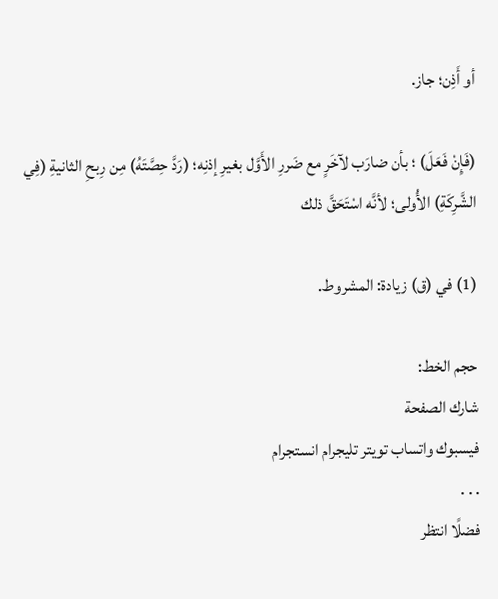أو أَذِن؛ جاز.

(فَإِنْ فَعَلَ) ؛ بأن ضارَب لآخَرٍ مع ضَررِ الأَوَّل بغيرِ إذنِه؛ (رَدَّ حِصَّتَهُ) مِن رِبحِ الثانيةِ (فِي الشَّرِكَةِ) الأُولى؛ لأنَّه اسْتَحَقَّ ذلك

(1) في (ق) زيادة: المشروط.

حجم الخط:
شارك الصفحة
فيسبوك واتساب تويتر تليجرام انستجرام
. . .
فضلًا انتظر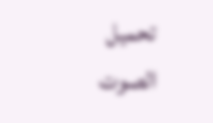تحميل الصوت